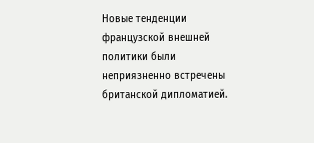Новые тенденции французской внешней политики были неприязненно встречены британской дипломатией.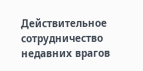Действительное сотрудничество недавних врагов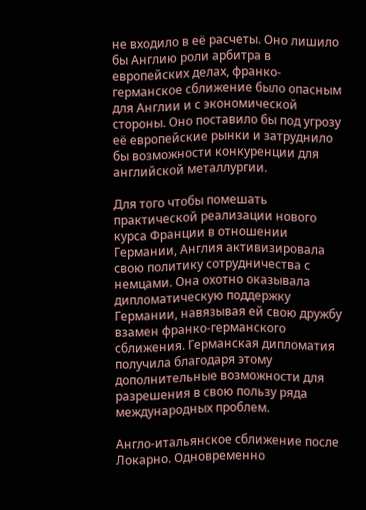не входило в её расчеты. Оно лишило бы Англию роли арбитра в европейских делах, франко-германское сближение было опасным для Англии и с экономической стороны. Оно поставило бы под угрозу её европейские рынки и затруднило бы возможности конкуренции для английской металлургии.

Для того чтобы помешать практической реализации нового курса Франции в отношении Германии, Англия активизировала свою политику сотрудничества с немцами. Она охотно оказывала дипломатическую поддержку Германии, навязывая ей свою дружбу взамен франко-германского сближения. Германская дипломатия получила благодаря этому дополнительные возможности для разрешения в свою пользу ряда международных проблем.

Англо-итальянское сближение после Локарно. Одновременно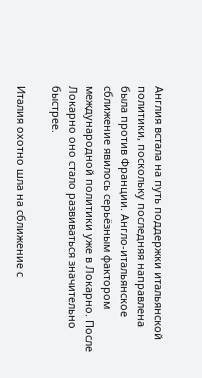Англия встала на путь поддержки итальянской политики, поскольку последняя направлена была против Франции. Англо-итальянское сближение явилось серьёзным фактором международной политики уже в Локарно. После Локарно оно стало развиваться значительно быстрее.

Италия охотно шла на сближение с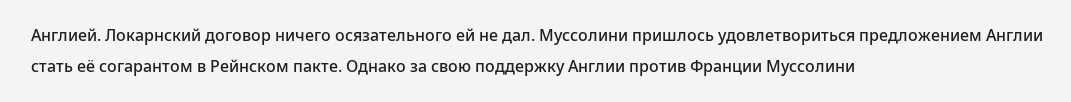Англией. Локарнский договор ничего осязательного ей не дал. Муссолини пришлось удовлетвориться предложением Англии стать её согарантом в Рейнском пакте. Однако за свою поддержку Англии против Франции Муссолини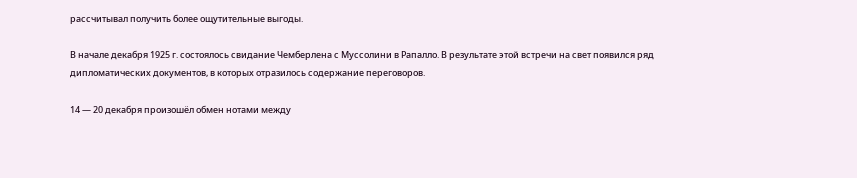рассчитывал получить более ощутительные выгоды.

В начале декабря 1925 г. состоялось свидание Чемберлена с Муссолини в Рапалло. В результате этой встречи на свет появился ряд дипломатических документов, в которых отразилось содержание переговоров.

14 — 20 декабря произошёл обмен нотами между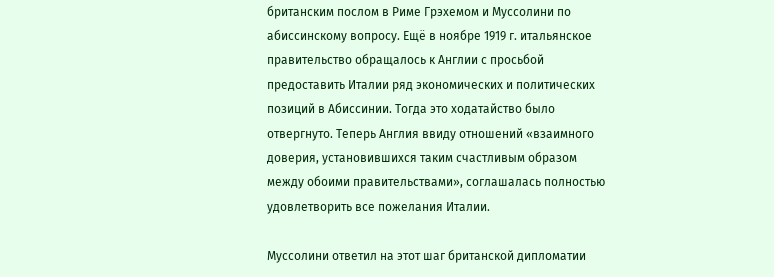британским послом в Риме Грэхемом и Муссолини по абиссинскому вопросу. Ещё в ноябре 1919 г. итальянское правительство обращалось к Англии с просьбой предоставить Италии ряд экономических и политических позиций в Абиссинии. Тогда это ходатайство было отвергнуто. Теперь Англия ввиду отношений «взаимного доверия, установившихся таким счастливым образом между обоими правительствами», соглашалась полностью удовлетворить все пожелания Италии.

Муссолини ответил на этот шаг британской дипломатии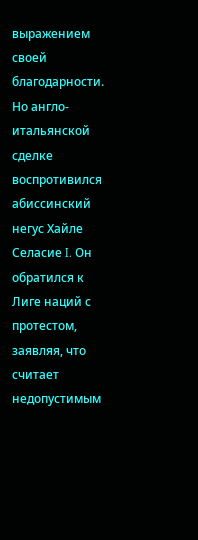выражением своей благодарности. Но англо-итальянской сделке воспротивился абиссинский негус Хайле Селасие I. Он обратился к Лиге наций с протестом, заявляя, что считает недопустимым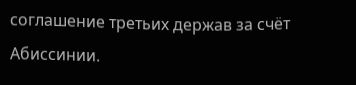соглашение третьих держав за счёт Абиссинии.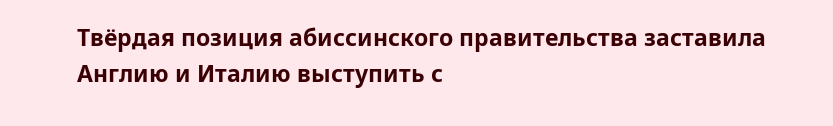Твёрдая позиция абиссинского правительства заставила Англию и Италию выступить с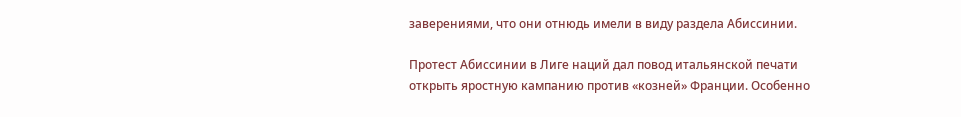заверениями, что они отнюдь имели в виду раздела Абиссинии.

Протест Абиссинии в Лиге наций дал повод итальянской печати открыть яростную кампанию против «козней» Франции. Особенно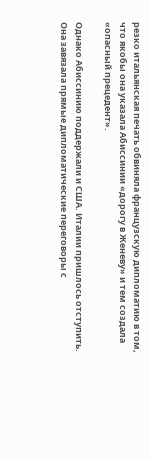резко итальянская печать обвиняла французскую дипломатию в том, что якобы она указала Абиссинии «дорогу в Женеву» и тем создала «опасный прецедент».

Однако Абиссинию поддержали и США. Италии пришлось отступить. Она завязала прямые дипломатические переговоры с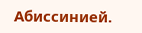Абиссинией.